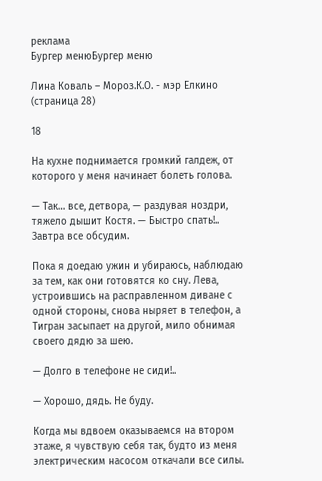реклама
Бургер менюБургер меню

Лина Коваль – Мороз.К.О. - мэр Елкино (страница 28)

18

На кухне поднимается громкий галдеж, от которого у меня начинает болеть голова.

— Так… все, детвора, — раздувая ноздри, тяжело дышит Костя. — Быстро спать!.. Завтра все обсудим.

Пока я доедаю ужин и убираюсь, наблюдаю за тем, как они готовятся ко сну. Лева, устроившись на расправленном диване с одной стороны, снова ныряет в телефон, а Тигран засыпает на другой, мило обнимая своего дядю за шею.

— Долго в телефоне не сиди!..

— Хорошо, дядь. Не буду.

Когда мы вдвоем оказываемся на втором этаже, я чувствую себя так, будто из меня электрическим насосом откачали все силы.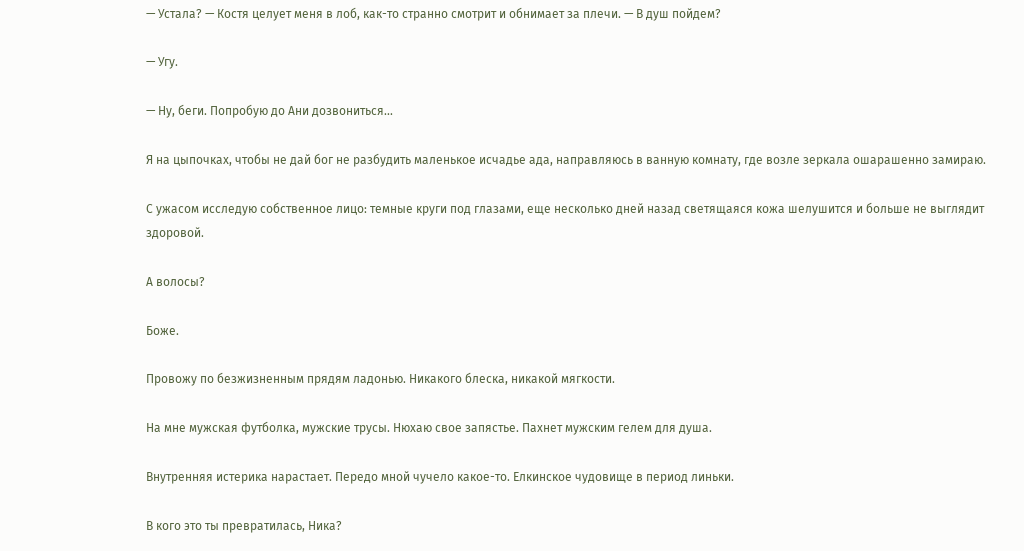— Устала? — Костя целует меня в лоб, как-то странно смотрит и обнимает за плечи. — В душ пойдем?

— Угу.

— Ну, беги. Попробую до Ани дозвониться...

Я на цыпочках, чтобы не дай бог не разбудить маленькое исчадье ада, направляюсь в ванную комнату, где возле зеркала ошарашенно замираю.

С ужасом исследую собственное лицо: темные круги под глазами, еще несколько дней назад светящаяся кожа шелушится и больше не выглядит здоровой.

А волосы?

Боже.

Провожу по безжизненным прядям ладонью. Никакого блеска, никакой мягкости.

На мне мужская футболка, мужские трусы. Нюхаю свое запястье. Пахнет мужским гелем для душа.

Внутренняя истерика нарастает. Передо мной чучело какое-то. Елкинское чудовище в период линьки.

В кого это ты превратилась, Ника?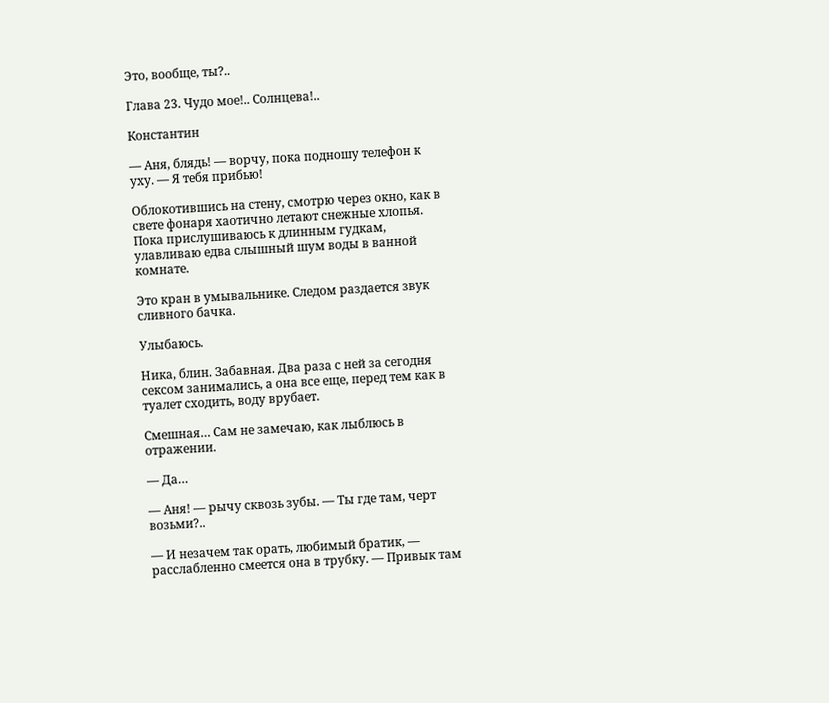Это, вообще, ты?..

Глава 23. Чудо мое!.. Солнцева!..

Константин

— Аня, блядь! — ворчу, пока подношу телефон к уху. — Я тебя прибью!

Облокотившись на стену, смотрю через окно, как в свете фонаря хаотично летают снежные хлопья. Пока прислушиваюсь к длинным гудкам, улавливаю едва слышный шум воды в ванной комнате.

Это кран в умывальнике. Следом раздается звук сливного бачка.

Улыбаюсь.

Ника, блин. Забавная. Два раза с ней за сегодня сексом занимались, а она все еще, перед тем как в туалет сходить, воду врубает.

Смешная… Сам не замечаю, как лыблюсь в отражении.

— Да…

— Аня! — рычу сквозь зубы. — Ты где там, черт возьми?..

— И незачем так орать, любимый братик, — расслабленно смеется она в трубку. — Привык там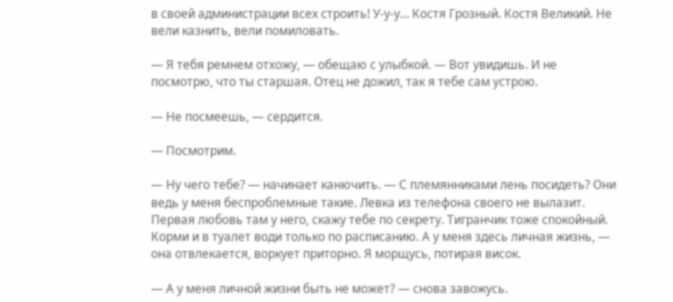в своей администрации всех строить! У-у-у… Костя Грозный. Костя Великий. Не вели казнить, вели помиловать.

— Я тебя ремнем отхожу, — обещаю с улыбкой. — Вот увидишь. И не посмотрю, что ты старшая. Отец не дожил, так я тебе сам устрою.

— Не посмеешь, — сердится.

— Посмотрим.

— Ну чего тебе? — начинает канючить. — С племянниками лень посидеть? Они ведь у меня беспроблемные такие. Левка из телефона своего не вылазит. Первая любовь там у него, скажу тебе по секрету. Тигранчик тоже спокойный. Корми и в туалет води только по расписанию. А у меня здесь личная жизнь, — она отвлекается, воркует приторно. Я морщусь, потирая висок.

— А у меня личной жизни быть не может? — снова завожусь.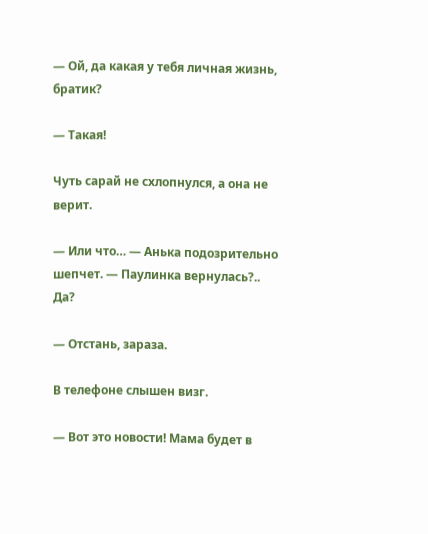— Ой, да какая у тебя личная жизнь, братик?

— Такая!

Чуть сарай не схлопнулся, а она не верит.

— Или что… — Анька подозрительно шепчет. — Паулинка вернулась?.. Да?

— Отстань, зараза.

В телефоне слышен визг.

— Вот это новости! Мама будет в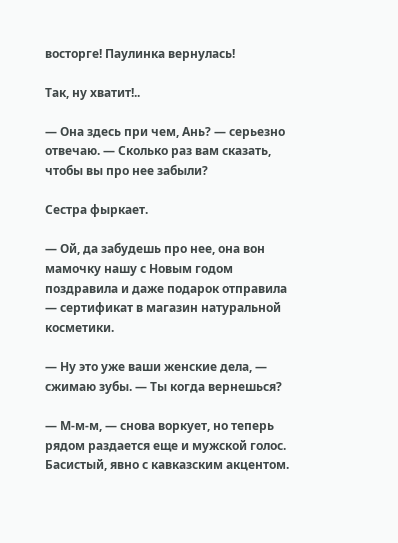восторге! Паулинка вернулась!

Так, ну хватит!..

— Она здесь при чем, Ань? — серьезно отвечаю. — Сколько раз вам сказать, чтобы вы про нее забыли?

Сестра фыркает.

— Ой, да забудешь про нее, она вон мамочку нашу с Новым годом поздравила и даже подарок отправила — сертификат в магазин натуральной косметики.

— Ну это уже ваши женские дела, — сжимаю зубы. — Ты когда вернешься?

— М-м-м, — снова воркует, но теперь рядом раздается еще и мужской голос. Басистый, явно с кавказским акцентом.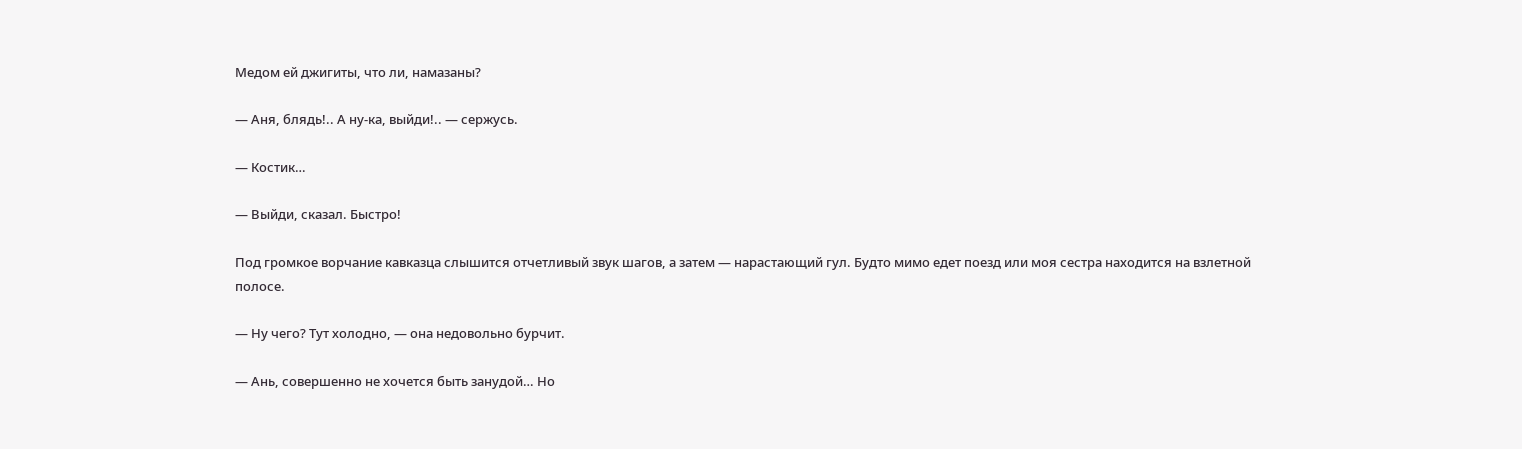Медом ей джигиты, что ли, намазаны?

— Аня, блядь!.. А ну-ка, выйди!.. — сержусь.

— Костик…

— Выйди, сказал. Быстро!

Под громкое ворчание кавказца слышится отчетливый звук шагов, а затем — нарастающий гул. Будто мимо едет поезд или моя сестра находится на взлетной полосе.

— Ну чего? Тут холодно, — она недовольно бурчит.

— Ань, совершенно не хочется быть занудой… Но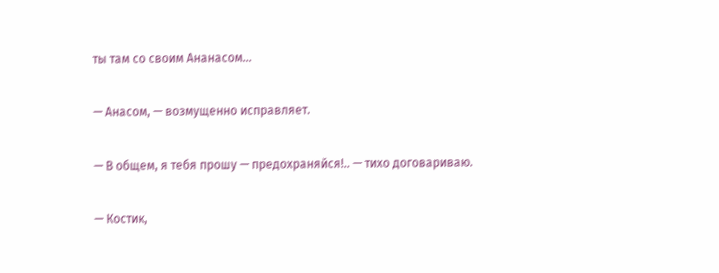ты там со своим Ананасом…

— Анасом, — возмущенно исправляет.

— В общем, я тебя прошу — предохраняйся!.. — тихо договариваю.

— Костик,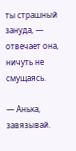ты страшный зануда, — отвечает она, ничуть не смущаясь.

— Анька, завязывай.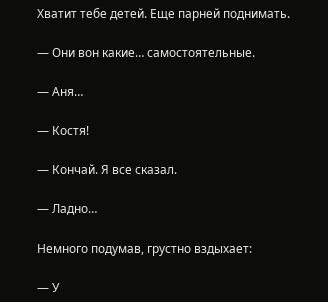Хватит тебе детей. Еще парней поднимать.

— Они вон какие… самостоятельные.

— Аня…

— Костя!

— Кончай. Я все сказал.

— Ладно…

Немного подумав, грустно вздыхает:

— У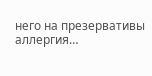него на презервативы аллергия…